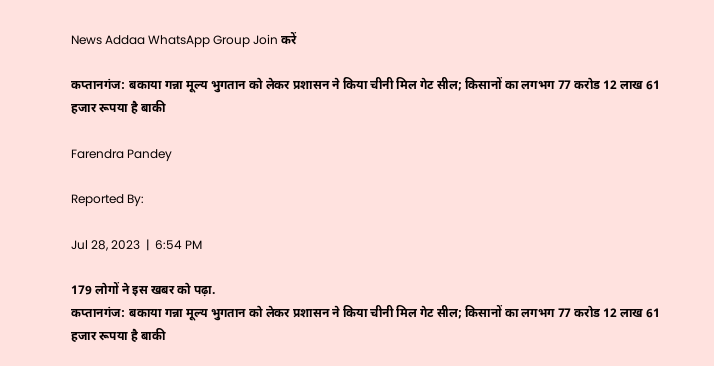News Addaa WhatsApp Group Join करें

कप्तानगंज: बकाया गन्ना मूल्य भुगतान को लेकर प्रशासन ने किया चीनी मिल गेट सील; किसानों का लगभग 77 करोड 12 लाख 61 हजार रूपया है बाकी

Farendra Pandey

Reported By:

Jul 28, 2023  |  6:54 PM

179 लोगों ने इस खबर को पढ़ा.
कप्तानगंज: बकाया गन्ना मूल्य भुगतान को लेकर प्रशासन ने किया चीनी मिल गेट सील; किसानों का लगभग 77 करोड 12 लाख 61 हजार रूपया है बाकी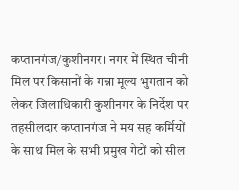कप्तानगंज/कुशीनगर। नगर में स्थित चीनी मिल पर किसानों के गन्ना मूल्य भुगतान को लेकर जिलाधिकारी कुशीनगर के निर्देश पर तहसीलदार कप्तानगंज ने मय सह कर्मियों के साथ मिल के सभी प्रमुख गेटों को सील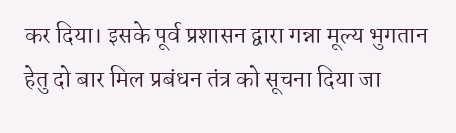कर दिया। इसके पूर्व प्रशासन द्वारा गन्ना मूल्य भुगतान हेतु दो बार मिल प्रबंधन तंत्र को सूचना दिया जा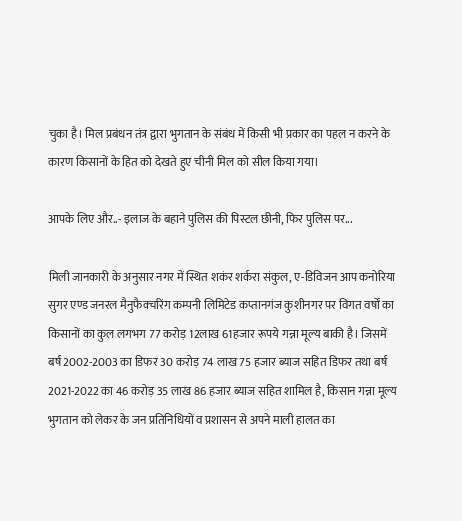चुका है। मिल प्रबंधन तंत्र द्वारा भुगतान के संबंध में किसी भी प्रकार का पहल न करने के कारण किसानों के हित को देखते हुए चीनी मिल को सील किया गया।

आपके लिए और..- इलाज के बहाने पुलिस की पिस्टल छीनी, फिर पुलिस पर...

मिली जानकारी के अनुसार नगर में स्थित शकंर शर्करा संकुल, ए-डिविजन आप कनोरिया सुगर एण्ड जनरल मैनुफैक्चरिंग कम्पनी लिमिटेड कप्तानगंज कुशीनगर पर विगत वर्षों का किसानों का कुल लगभग 77 करोड़ 12लाख 61हजार रूपये गन्ना मूल्य बाकी है। जिसमें बर्ष 2002-2003 का डिफर 30 करोड़ 74 लाख 75 हजार ब्याज सहित डिफर तथा बर्ष 2021-2022 का 46 करोड़ 35 लाख 86 हजार ब्याज सहित शामिल है, किसान गन्ना मूल्य भुगतान को लेकर के जन प्रतिनिधियों व प्रशासन से अपने माली हालत का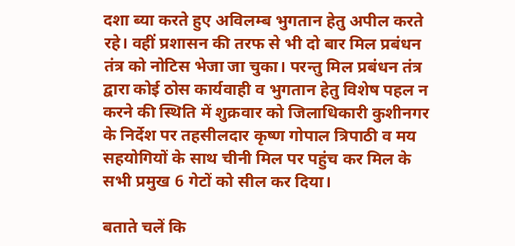दशा ब्या करते हुए अविलम्ब भुगतान हेतु अपील करते रहे। वहीं प्रशासन की तरफ से भी दो बार मिल प्रबंधन तंत्र को नोटिस भेजा जा चुका। परन्तु मिल प्रबंधन तंत्र द्वारा कोई ठोस कार्यवाही व भुगतान हेतु विशेष पहल न करने की स्थिति में शुक्रवार को जिलाधिकारी कुशीनगर के निर्देश पर तहसीलदार कृष्ण गोपाल त्रिपाठी व मय सहयोगियों के साथ चीनी मिल पर पहुंच कर मिल के सभी प्रमुख 6 गेटों को सील कर दिया।

बताते चलें कि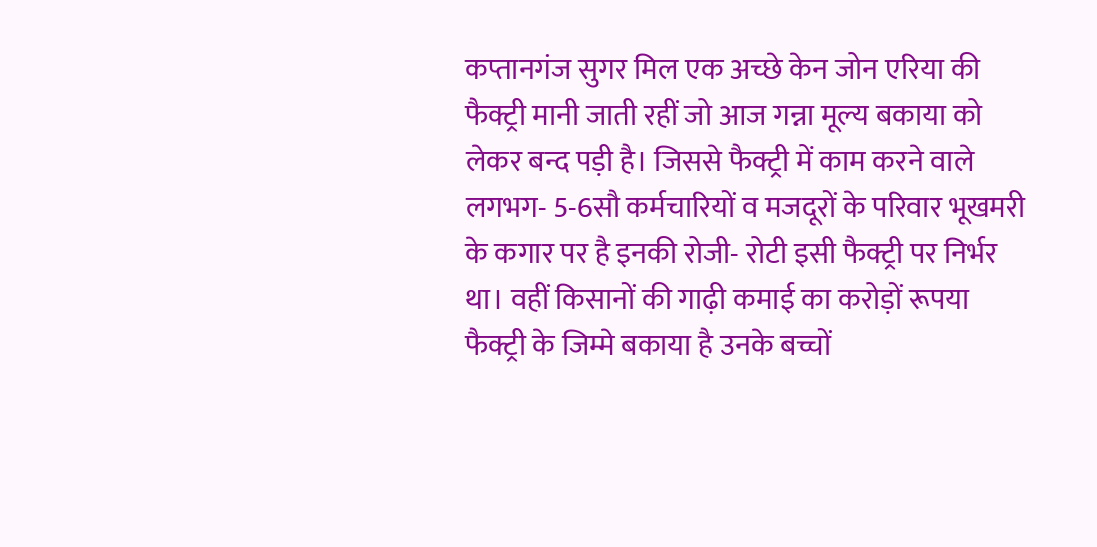कप्तानगंज सुगर मिल एक अच्छे केन जोन एरिया की फैक्ट्री मानी जाती रहीं जो आज गन्ना मूल्य बकाया को लेकर बन्द पड़ी है। जिससे फैक्ट्री में काम करने वाले लगभग- 5-6सौ कर्मचारियों व मजदूरों के परिवार भूखमरी के कगार पर है इनकी रोजी- रोटी इसी फैक्ट्री पर निर्भर था‌। वहीं किसानों की गाढ़ी कमाई का करोड़ों रूपया फैक्ट्री के जिम्मे बकाया है उनके बच्चों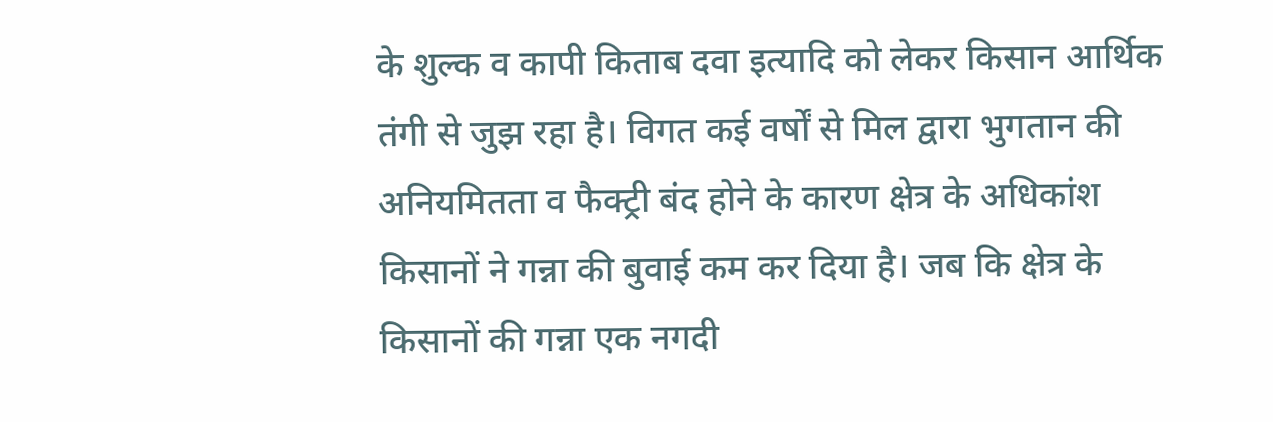के शुल्क व कापी किताब दवा इत्यादि को लेकर किसान आर्थिक तंगी से जुझ रहा है। विगत कई वर्षों से मिल द्वारा भुगतान की अनियमितता व फैक्ट्री बंद होने के कारण क्षेत्र के अधिकांश किसानों ने गन्ना की बुवाई कम कर दिया है। जब कि क्षेत्र के किसानों की गन्ना एक नगदी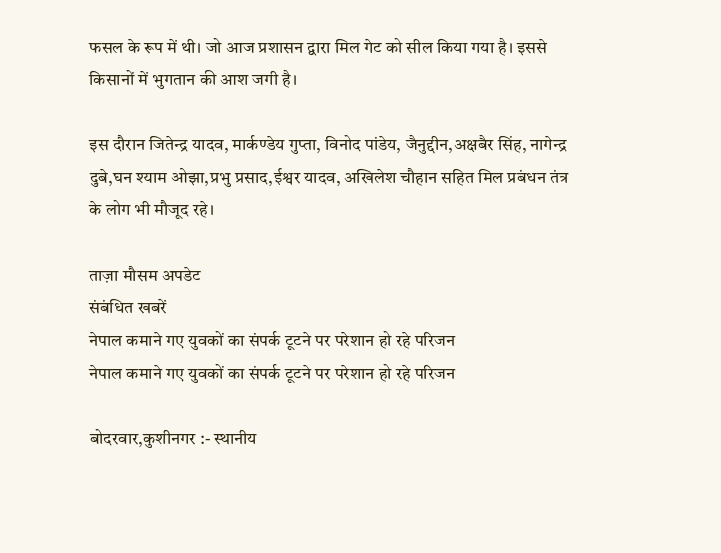फसल के रूप में थी। जो आज प्रशासन द्वारा मिल गेट को सील किया गया है। इससे किसानों में भुगतान की आश जगी है।

इस दौरान जितेन्द्र यादव, मार्कण्डेय गुप्ता, विनोद पांडेय, जैनुद्दीन,अक्षबैर सिंह, नागेन्द्र दुबे,घन श्याम ओझा,प्रभु प्रसाद,ईश्वर यादव, अखिलेश चौहान सहित मिल प्रबंधन तंत्र के लोग भी मौजूद रहे।

ताज़ा मौसम अपडेट
संबंधित खबरें
नेपाल कमाने गए युवकों का संपर्क टूटने पर परेशान हो रहे परिजन
नेपाल कमाने गए युवकों का संपर्क टूटने पर परेशान हो रहे परिजन

बोदरवार,कुशीनगर :- स्थानीय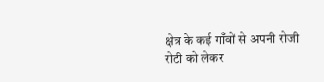क्षेत्र के कई गाँवों से अपनी रोजी रोटी को लेकर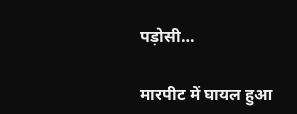पड़ोसी…

मारपीट में घायल हुआ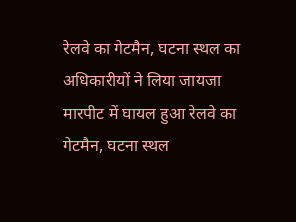रेलवे का गेटमैन, घटना स्थल का अधिकारीयों ने लिया जायजा
मारपीट में घायल हुआ रेलवे का गेटमैन, घटना स्थल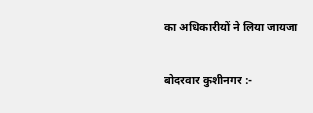का अधिकारीयों ने लिया जायजा

बोदरवार कुशीनगर :-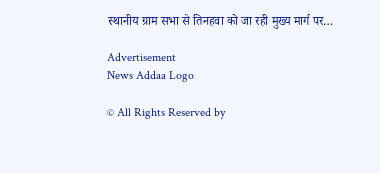स्थानीय ग्राम सभा से तिनहवा को जा रही मुख्य मार्ग पर…

Advertisement
News Addaa Logo

© All Rights Reserved by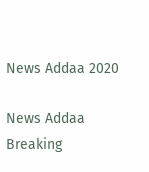News Addaa 2020

News Addaa Breaking